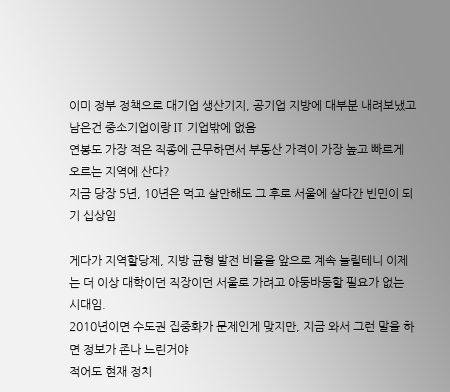이미 정부 정책으로 대기업 생산기지, 공기업 지방에 대부분 내려보냈고 남은건 중소기업이랑 IT 기업밖에 없음
연봉도 가장 적은 직종에 근무하면서 부동산 가격이 가장 높고 빠르게 오르는 지역에 산다?
지금 당장 5년, 10년은 먹고 살만해도 그 후로 서울에 살다간 빈민이 되기 십상임

게다가 지역할당제, 지방 균형 발전 비율을 앞으로 계속 늘릴테니 이제는 더 이상 대학이던 직장이던 서울로 가려고 아둥바둥할 필요가 없는 시대임.
2010년이면 수도권 집중화가 문제인게 맞지만, 지금 와서 그런 말을 하면 정보가 존나 느린거야
적어도 현재 정치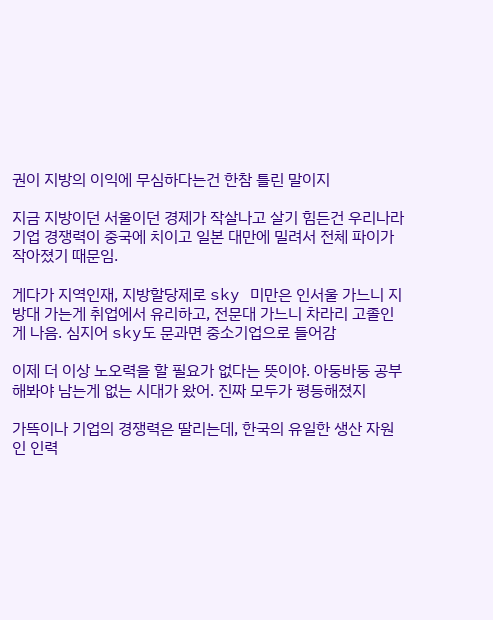권이 지방의 이익에 무심하다는건 한참 틀린 말이지

지금 지방이던 서울이던 경제가 작살나고 살기 힘든건 우리나라 기업 경쟁력이 중국에 치이고 일본 대만에 밀려서 전체 파이가 작아졌기 때문임.

게다가 지역인재, 지방할당제로 sky 미만은 인서울 가느니 지방대 가는게 취업에서 유리하고, 전문대 가느니 차라리 고졸인게 나음. 심지어 sky도 문과면 중소기업으로 들어감

이제 더 이상 노오력을 할 필요가 없다는 뜻이야. 아둥바둥 공부해봐야 남는게 없는 시대가 왔어. 진짜 모두가 평등해졌지

가뜩이나 기업의 경쟁력은 딸리는데, 한국의 유일한 생산 자원인 인력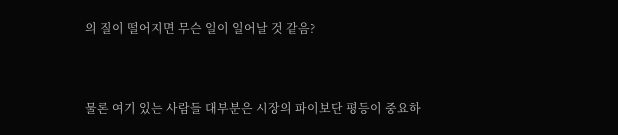의 질이 떨어지면 무슨 일이 일어날 것 같음?


물론 여기 있는 사람들 대부분은 시장의 파이보단 평등이 중요하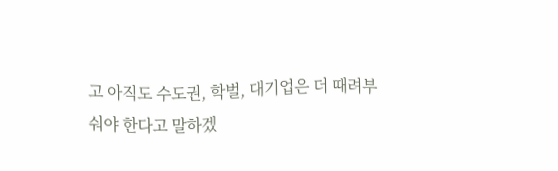고 아직도 수도권, 학벌, 대기업은 더 때려부숴야 한다고 말하겠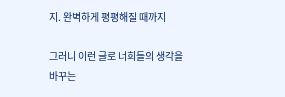지. 완벽하게 평평해질 때까지

그러니 이런 글로 너희들의 생각을 바꾸는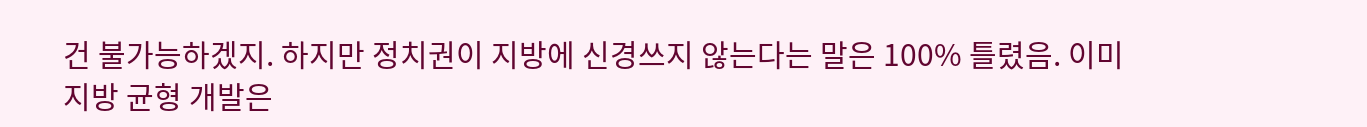건 불가능하겠지. 하지만 정치권이 지방에 신경쓰지 않는다는 말은 100% 틀렸음. 이미 지방 균형 개발은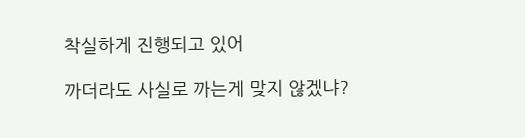착실하게 진행되고 있어

까더라도 사실로 까는게 맞지 않겠냐?